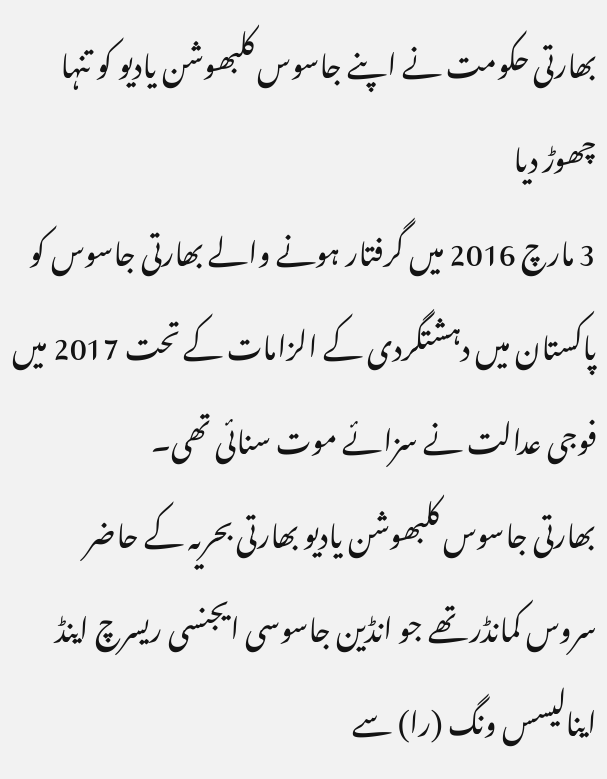بھارتی حکومت نے اپنے جاسوس کلبھوشن یادیو کو تنہا چھوڑ دیا
3 مارچ 2016 میں گرفتار ہونے والے بھارتی جاسوس کو پاکستان میں دہشتگردی کے الزامات کے تحت 2017 میں فوجی عدالت نے سزائے موت سنائی تھی۔
بھارتی جاسوس کلبھوشن یادیو بھارتی بحریہ کے حاضر سروس کمانڈر تھے جو انڈین جاسوسی ایجنسی ریسرچ اینڈ اینالیسس ونگ (را) سے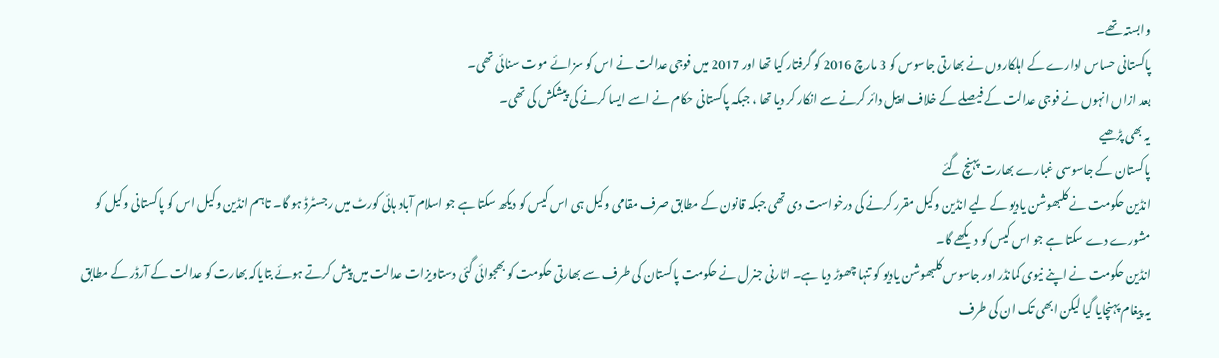وابستہ تھے۔
پاکستانی حساس ادارے کے اہلکاروں نے بھارتی جاسوس کو 3 مارچ 2016 کو گرفتار کیا تھا اور 2017 میں فوجی عدالت نے اس کو سزائے موت سنائی تھی۔
بعد ازاں انہوں نے فوجی عدالت کے فیصلے کے خلاف اپیل دائر کرنے سے انکار کر دیا تھا ، جبکہ پاکستانی حکام نے اسے ایسا کرنے کی پیشکش کی تھی۔
یہ بھی پڑھیے
پاکستان کے جاسوسی غبارے بھارت پہنچ گئے
انڈین حکومت نے کلبھوشن یادیو کے لیے انڈین وکیل مقرر کرنے کی درخواست دی تھی جبکہ قانون کے مطابق صرف مقامی وکیل ہی اس کیس کو دیکھ سکتا ہے جو اسلام آباد ہائی کورٹ میں رجسٹرڈ ہو گا۔ تاہم انڈین وکیل اس کو پاکستانی وکیل کو مشورے دے سکتا ہے جو اس کیس کو دیکھے گا۔
انڈین حکومت نے اپنے نیوی کمانڈر اور جاسوس کلبھوشن یادیو کو تنہا چھوڑ دیا ہے۔ اٹارنی جنرل نے حکومت پاکستان کی طرف سے بھارتی حکومت کو بھجوائی گئی دستاویزات عدالت میں پیش کرتے ہوئے بتایاکہ بھارت کو عدالت کے آرڈر کے مطابق یہ پیغام پہنچایا گیا لیکن ابھی تک ان کی طرف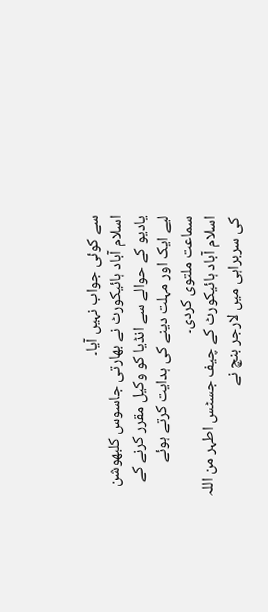سے کوئی جواب نہیں آیا۔
اسلام آباد ہائیکورٹ نے بھارتی جاسوس کلبھوشن یادیو کے حوالے سے انڈیا کو وکیل مقرر کرنے کے لیے ایک اور مہلت دینے کی ہدایت کرتے ہوئے سماعت ملتوی کردی۔
اسلام آباد ہائیکورٹ کے چیف جسٹس اطہر من اللہ کی سربراہی میں لارجر بنچ نے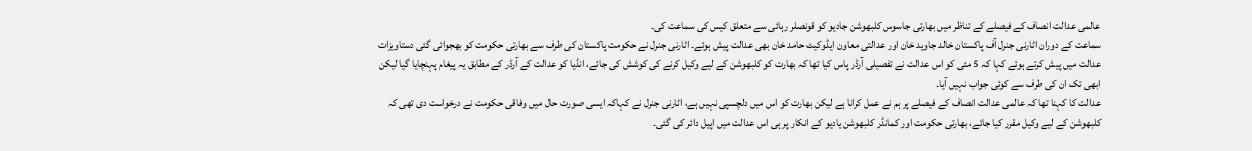عالمی عدالت انصاف کے فیصلے کے تناظر میں بھارتی جاسوس کلبھوشن جادیو کو قونصلر رہائی سے متعلق کیس کی سماعت کی۔
سماعت کے دوران اٹارنی جنرل آف پاکستان خالد جاوید خان اور عدالتی معاون ایڈوکیٹ حامد خان بھی عدالت پیش ہوئے۔ اٹارنی جنرل نے حکومت پاکستان کی طرف سے بھارتی حکومت کو بھجوائی گئی دستاویزات عدالت میں پیش کرتے ہوئے کہا کہ 5 مئی کو اس عدالت نے تفصیلی آرڈر پاس کیا تھا کہ بھارت کو کلبھوشن کے لیے وکیل کرنے کی کوشش کی جائے، انڈیا کو عدالت کے آرڈر کے مطابق یہ پیغام پہنچایا گیا لیکن ابھی تک ان کی طرف سے کوئی جواب نہیں آیا۔
عدالت کا کہنا تھا کہ عالمی عدالت انصاف کے فیصلے پر ہم نے عمل کرانا ہے لیکن بھارت کو اس میں دلچسپی نہیں ہے، اٹارنی جنرل نے کہاکہ ایسی صورت حال میں وفاقی حکومت نے درخواست دی تھی کہ کلبھوشن کے لیے وکیل مقرر کیا جائے، بھارتی حکومت اور کمانڈر کلبھوشن یادیو کے انکار پر ہی اس عدالت میں اپیل دائر کی گئی۔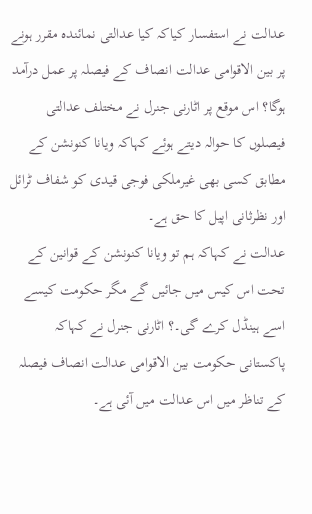عدالت نے استفسار کیاکہ کیا عدالتی نمائندہ مقرر ہونے پر بین الاقوامی عدالت انصاف کے فیصلہ پر عمل درآمد ہوگا؟ اس موقع پر اٹارنی جنرل نے مختلف عدالتی فیصلوں کا حوالہ دیتے ہوئے کہاکہ ویانا کنونشن کے مطابق کسی بھی غیرملکی فوجی قیدی کو شفاف ٹرائل اور نظرثانی اپیل کا حق ہے۔
عدالت نے کہاکہ ہم تو ویانا کنونشن کے قوانین کے تحت اس کیس میں جائیں گے مگر حکومت کیسے اسے ہینڈل کرے گی۔؟ اٹارنی جنرل نے کہاکہ پاکستانی حکومت بین الاقوامی عدالت انصاف فیصلہ کے تناظر میں اس عدالت میں آئی ہے۔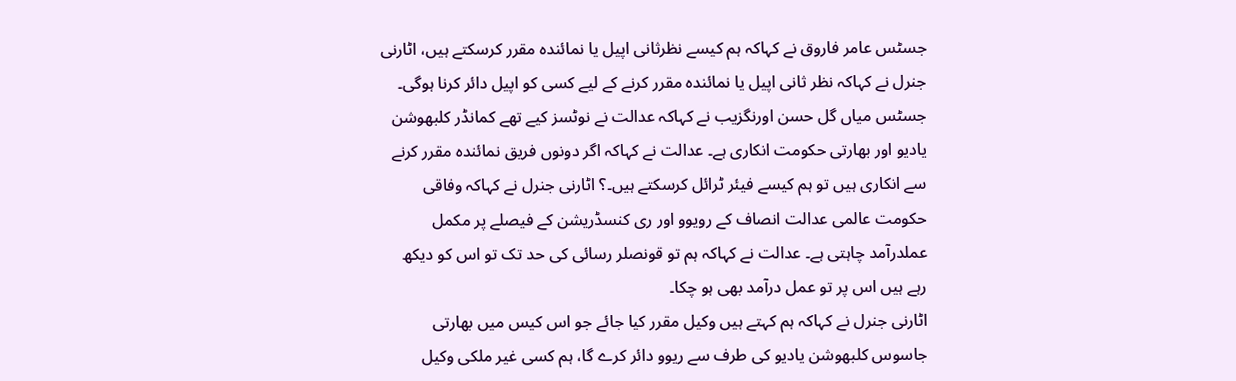جسٹس عامر فاروق نے کہاکہ ہم کیسے نظرثانی اپیل یا نمائندہ مقرر کرسکتے ہیں، اٹارنی جنرل نے کہاکہ نظر ثانی اپیل یا نمائندہ مقرر کرنے کے لیے کسی کو اپیل دائر کرنا ہوگی۔
جسٹس میاں گل حسن اورنگزیب نے کہاکہ عدالت نے نوٹسز کیے تھے کمانڈر کلبھوشن یادیو اور بھارتی حکومت انکاری ہے۔ عدالت نے کہاکہ اگر دونوں فریق نمائندہ مقرر کرنے سے انکاری ہیں تو ہم کیسے فیئر ٹرائل کرسکتے ہیں۔؟ اٹارنی جنرل نے کہاکہ وفاقی حکومت عالمی عدالت انصاف کے رویوو اور ری کنسڈریشن کے فیصلے پر مکمل عملدرآمد چاہتی ہے۔ عدالت نے کہاکہ ہم تو قونصلر رسائی کی حد تک تو اس کو دیکھ رہے ہیں اس پر تو عمل درآمد بھی ہو چکا۔
اٹارنی جنرل نے کہاکہ ہم کہتے ہیں وکیل مقرر کیا جائے جو اس کیس میں بھارتی جاسوس کلبھوشن یادیو کی طرف سے ریوو دائر کرے گا، ہم کسی غیر ملکی وکیل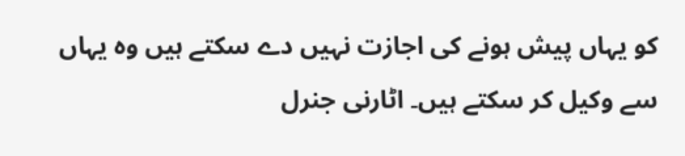کو یہاں پیش ہونے کی اجازت نہیں دے سکتے ہیں وہ یہاں سے وکیل کر سکتے ہیں۔ اٹارنی جنرل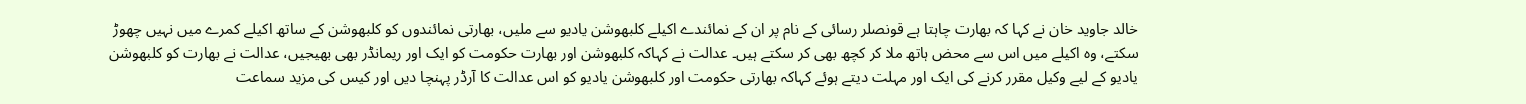خالد جاوید خان نے کہا کہ بھارت چاہتا ہے قونصلر رسائی کے نام پر ان کے نمائندے اکیلے کلبھوشن یادیو سے ملیں، بھارتی نمائندوں کو کلبھوشن کے ساتھ اکیلے کمرے میں نہیں چھوڑ سکتے، وہ اکیلے میں اس سے محض ہاتھ ملا کر کچھ بھی کر سکتے ہیں۔ عدالت نے کہاکہ کلبھوشن اور بھارت حکومت کو ایک اور ریمانڈر بھی بھیجیں، عدالت نے بھارت کو کلبھوشن یادیو کے لیے وکیل مقرر کرنے کی ایک اور مہلت دیتے ہوئے کہاکہ بھارتی حکومت اور کلبھوشن یادیو کو اس عدالت کا آرڈر پہنچا دیں اور کیس کی مزید سماعت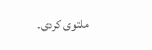ملتوی کردی۔